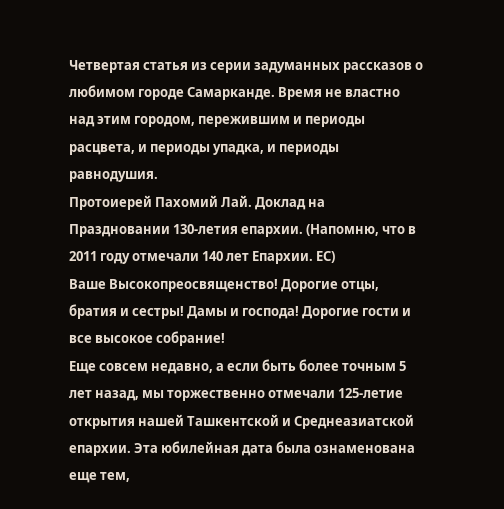Четвертая статья из серии задуманных рассказов о любимом городе Самарканде. Время не властно над этим городом, пережившим и периоды расцвета, и периоды упадка, и периоды равнодушия.
Протоиерей Пахомий Лай. Доклад на Праздновании 130-летия епархии. (Напомню, что в 2011 году отмечали 140 лет Епархии. ЕС)
Ваше Высокопреосвященство! Дорогие отцы, братия и сестры! Дамы и господа! Дорогие гости и все высокое собрание!
Еще совсем недавно, а если быть более точным 5 лет назад, мы торжественно отмечали 125-летие открытия нашей Ташкентской и Среднеазиатской епархии. Эта юбилейная дата была ознаменована еще тем,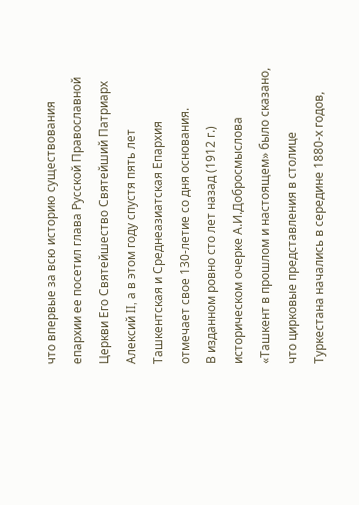что впервые за всю историю существования епархии ее посетил глава Русской Православной Церкви Его Святейшество Святейший Патриарх Алексий II, а в этом году спустя пять лет Ташкентская и Среднеазиатская Епархия отмечает свое 130-летие со дня основания.
В изданном ровно сто лет назад (1912 г.) историческом очерке А.И.Добросмыслова «Ташкент в прошлом и настоящем» было сказано, что цирковые представления в столице Туркестана начались в середине 1880-х годов,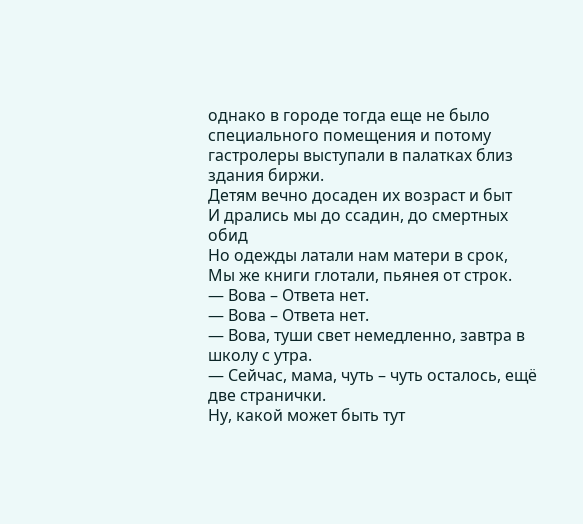однако в городе тогда еще не было специального помещения и потому гастролеры выступали в палатках близ здания биржи.
Детям вечно досаден их возраст и быт
И дрались мы до ссадин, до смертных обид
Но одежды латали нам матери в срок,
Мы же книги глотали, пьянея от строк.
— Вова – Ответа нет.
— Вова – Ответа нет.
— Вова, туши свет немедленно, завтра в школу с утра.
— Сейчас, мама, чуть – чуть осталось, ещё две странички.
Ну, какой может быть тут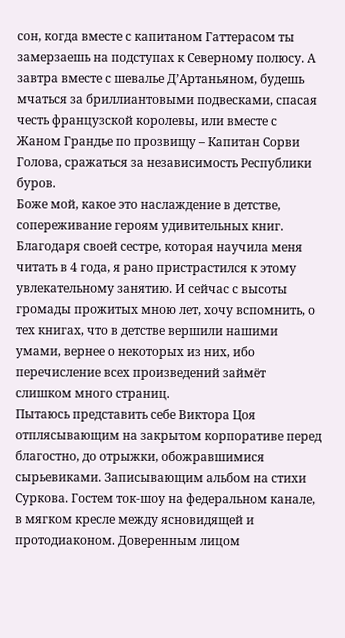сон, когда вместе с капитаном Гаттерасом ты замерзаешь на подступах к Северному полюсу. А завтра вместе с шевалье Д’Артаньяном, будешь мчаться за бриллиантовыми подвесками, спасая честь французской королевы, или вместе с Жаном Грандье по прозвищу – Капитан Сорви Голова, сражаться за независимость Республики буров.
Боже мой, какое это наслаждение в детстве, сопереживание героям удивительных книг.
Благодаря своей сестре, которая научила меня читать в 4 года, я рано пристрастился к этому увлекательному занятию. И сейчас с высоты громады прожитых мною лет, хочу вспомнить, о тех книгах, что в детстве вершили нашими умами, вернее о некоторых из них, ибо перечисление всех произведений займёт слишком много страниц.
Пытаюсь представить себе Виктора Цоя отплясывающим на закрытом корпоративе перед благостно, до отрыжки, обожравшимися сырьевиками. Записывающим альбом на стихи Суркова. Гостем ток-шоу на федеральном канале, в мягком кресле между ясновидящей и протодиаконом. Доверенным лицом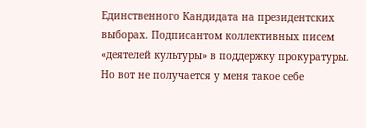Единственного Кандидата на президентских выборах. Подписантом коллективных писем «деятелей культуры» в поддержку прокуратуры.
Но вот не получается у меня такое себе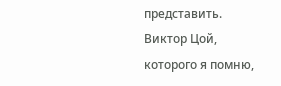представить.
Виктор Цой, которого я помню,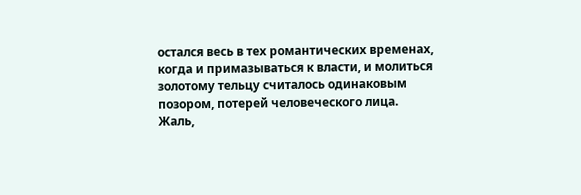остался весь в тех романтических временах, когда и примазываться к власти, и молиться золотому тельцу считалось одинаковым позором, потерей человеческого лица.
Жаль,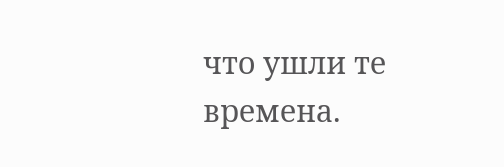что ушли те времена.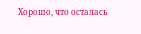Хорошо, что осталась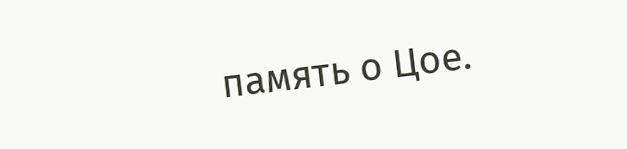память о Цое.